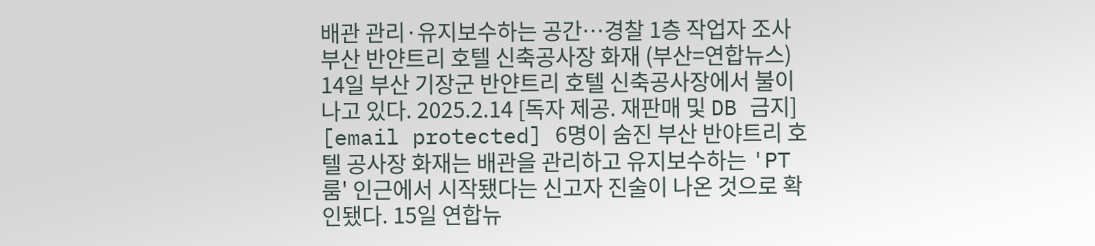배관 관리·유지보수하는 공간…경찰 1층 작업자 조사 부산 반얀트리 호텔 신축공사장 화재 (부산=연합뉴스) 14일 부산 기장군 반얀트리 호텔 신축공사장에서 불이 나고 있다. 2025.2.14 [독자 제공. 재판매 및 DB 금지] [email protected] 6명이 숨진 부산 반야트리 호텔 공사장 화재는 배관을 관리하고 유지보수하는 'PT룸' 인근에서 시작됐다는 신고자 진술이 나온 것으로 확인됐다. 15일 연합뉴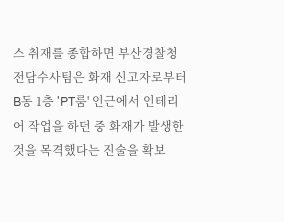스 취재를 종합하면 부산경찰청 전담수사팀은 화재 신고자로부터 B동 1층 'PT룸' 인근에서 인테리어 작업을 하던 중 화재가 발생한 것을 목격했다는 진술을 확보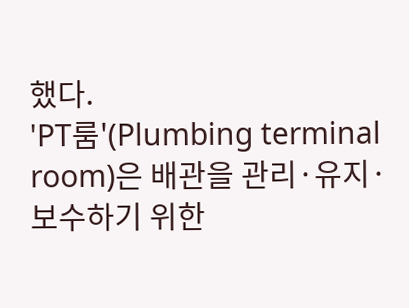했다.
'PT룸'(Plumbing terminal room)은 배관을 관리·유지·보수하기 위한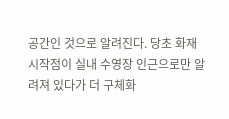공간인 것으로 알려진다. 당초 화재 시작점이 실내 수영장 인근으로만 알려져 있다가 더 구체화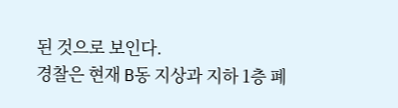된 것으로 보인다.
경찰은 현재 B동 지상과 지하 1층 폐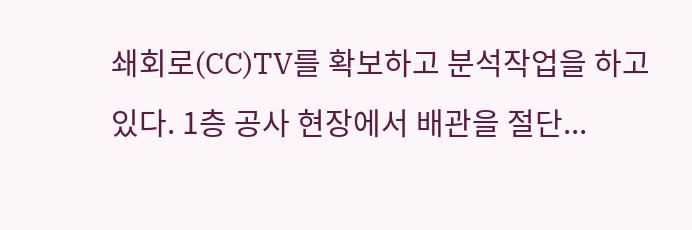쇄회로(CC)TV를 확보하고 분석작업을 하고 있다. 1층 공사 현장에서 배관을 절단...